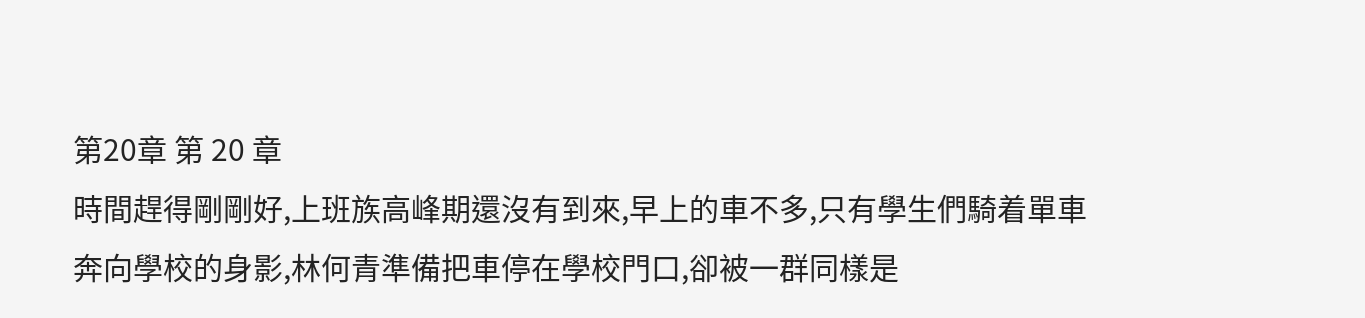第20章 第 20 章
時間趕得剛剛好,上班族高峰期還沒有到來,早上的車不多,只有學生們騎着單車奔向學校的身影,林何青準備把車停在學校門口,卻被一群同樣是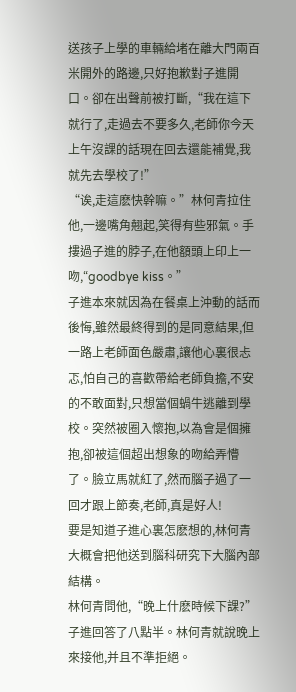送孩子上學的車輛給堵在離大門兩百米開外的路邊,只好抱歉對子進開口。卻在出聲前被打斷,“我在這下就行了,走過去不要多久,老師你今天上午沒課的話現在回去還能補覺,我就先去學校了!”
“诶,走這麽快幹嘛。”林何青拉住他,一邊嘴角翹起,笑得有些邪氣。手摟過子進的脖子,在他額頭上印上一吻,“goodbye kiss。”
子進本來就因為在餐桌上沖動的話而後悔,雖然最終得到的是同意結果,但一路上老師面色嚴肅,讓他心裏很忐忑,怕自己的喜歡帶給老師負擔,不安的不敢面對,只想當個蝸牛逃離到學校。突然被圈入懷抱,以為會是個擁抱,卻被這個超出想象的吻給弄懵了。臉立馬就紅了,然而腦子過了一回才跟上節奏,老師,真是好人!
要是知道子進心裏怎麽想的,林何青大概會把他送到腦科研究下大腦內部結構。
林何青問他,“晚上什麽時候下課?”子進回答了八點半。林何青就說晚上來接他,并且不準拒絕。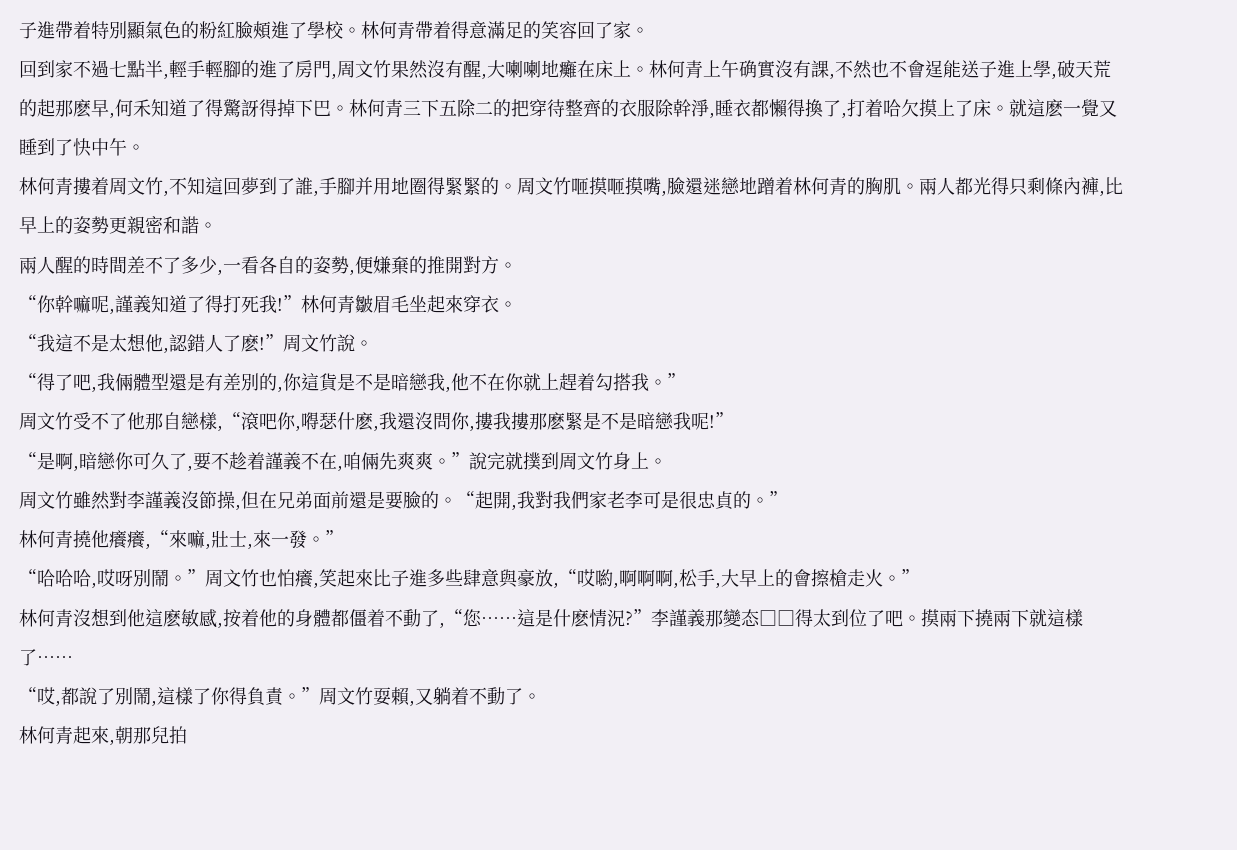子進帶着特別顯氣色的粉紅臉頰進了學校。林何青帶着得意滿足的笑容回了家。
回到家不過七點半,輕手輕腳的進了房門,周文竹果然沒有醒,大喇喇地癱在床上。林何青上午确實沒有課,不然也不會逞能送子進上學,破天荒的起那麽早,何禾知道了得驚訝得掉下巴。林何青三下五除二的把穿待整齊的衣服除幹淨,睡衣都懶得換了,打着哈欠摸上了床。就這麽一覺又睡到了快中午。
林何青摟着周文竹,不知這回夢到了誰,手腳并用地圈得緊緊的。周文竹咂摸咂摸嘴,臉還迷戀地蹭着林何青的胸肌。兩人都光得只剩條內褲,比早上的姿勢更親密和諧。
兩人醒的時間差不了多少,一看各自的姿勢,便嫌棄的推開對方。
“你幹嘛呢,謹義知道了得打死我!”林何青皺眉毛坐起來穿衣。
“我這不是太想他,認錯人了麽!”周文竹說。
“得了吧,我倆體型還是有差別的,你這貨是不是暗戀我,他不在你就上趕着勾搭我。”
周文竹受不了他那自戀樣,“滾吧你,嘚瑟什麽,我還沒問你,摟我摟那麽緊是不是暗戀我呢!”
“是啊,暗戀你可久了,要不趁着謹義不在,咱倆先爽爽。”說完就撲到周文竹身上。
周文竹雖然對李謹義沒節操,但在兄弟面前還是要臉的。“起開,我對我們家老李可是很忠貞的。”
林何青撓他癢癢,“來嘛,壯士,來一發。”
“哈哈哈,哎呀別鬧。”周文竹也怕癢,笑起來比子進多些肆意與豪放,“哎喲,啊啊啊,松手,大早上的會擦槍走火。”
林何青沒想到他這麽敏感,按着他的身體都僵着不動了,“您……這是什麽情況?”李謹義那變态□□得太到位了吧。摸兩下撓兩下就這樣了……
“哎,都說了別鬧,這樣了你得負責。”周文竹耍賴,又躺着不動了。
林何青起來,朝那兒拍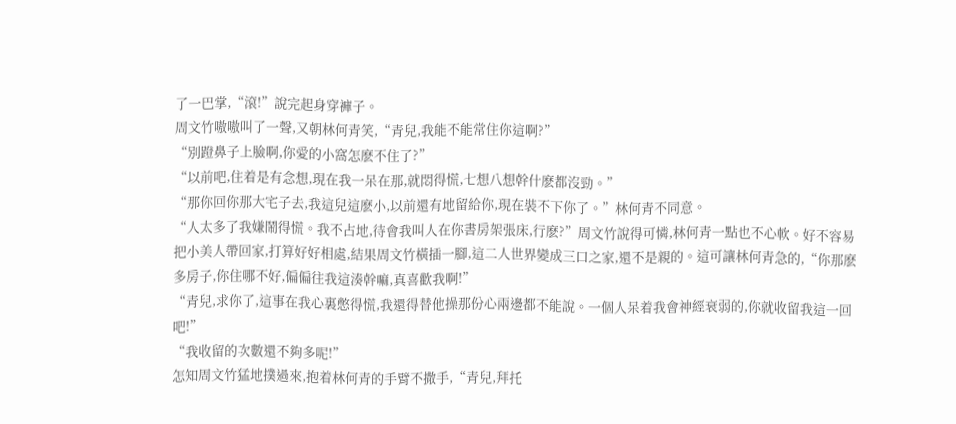了一巴掌,“滾!”說完起身穿褲子。
周文竹嗷嗷叫了一聲,又朝林何青笑,“青兒,我能不能常住你這啊?”
“別蹬鼻子上臉啊,你愛的小窩怎麽不住了?”
“以前吧,住着是有念想,現在我一呆在那,就悶得慌,七想八想幹什麽都沒勁。”
“那你回你那大宅子去,我這兒這麽小,以前還有地留給你,現在裝不下你了。”林何青不同意。
“人太多了我嫌鬧得慌。我不占地,待會我叫人在你書房架張床,行麽?”周文竹說得可憐,林何青一點也不心軟。好不容易把小美人帶回家,打算好好相處,結果周文竹橫插一腳,這二人世界變成三口之家,還不是親的。這可讓林何青急的,“你那麽多房子,你住哪不好,偏偏往我這湊幹嘛,真喜歡我啊!”
“青兒,求你了,這事在我心裏憋得慌,我還得替他操那份心兩邊都不能說。一個人呆着我會神經衰弱的,你就收留我這一回吧!”
“我收留的次數還不夠多呢!”
怎知周文竹猛地撲過來,抱着林何青的手臂不撒手,“青兒,拜托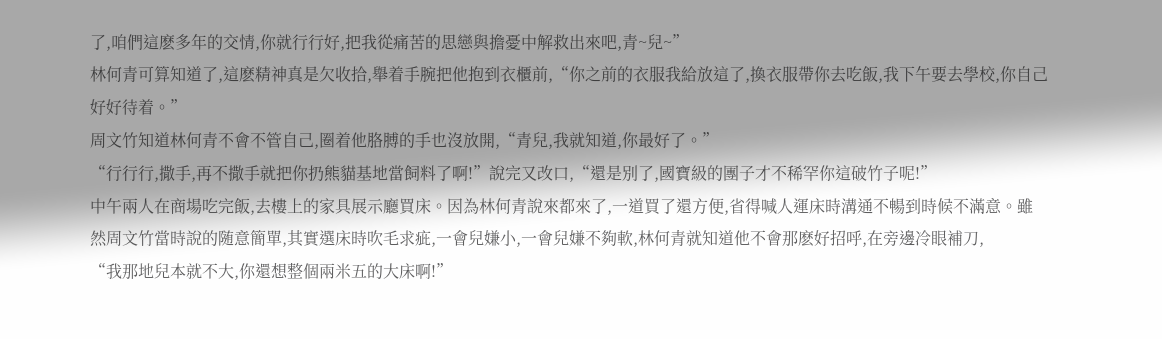了,咱們這麽多年的交情,你就行行好,把我從痛苦的思戀與擔憂中解救出來吧,青~兒~”
林何青可算知道了,這麽精神真是欠收拾,舉着手腕把他抱到衣櫃前,“你之前的衣服我給放這了,換衣服帶你去吃飯,我下午要去學校,你自己好好待着。”
周文竹知道林何青不會不管自己,圈着他胳膊的手也沒放開,“青兒,我就知道,你最好了。”
“行行行,撒手,再不撒手就把你扔熊貓基地當飼料了啊!”說完又改口,“還是別了,國寶級的團子才不稀罕你這破竹子呢!”
中午兩人在商場吃完飯,去樓上的家具展示廳買床。因為林何青說來都來了,一道買了還方便,省得喊人運床時溝通不暢到時候不滿意。雖然周文竹當時說的随意簡單,其實選床時吹毛求疵,一會兒嫌小,一會兒嫌不夠軟,林何青就知道他不會那麽好招呼,在旁邊冷眼補刀,
“我那地兒本就不大,你還想整個兩米五的大床啊!”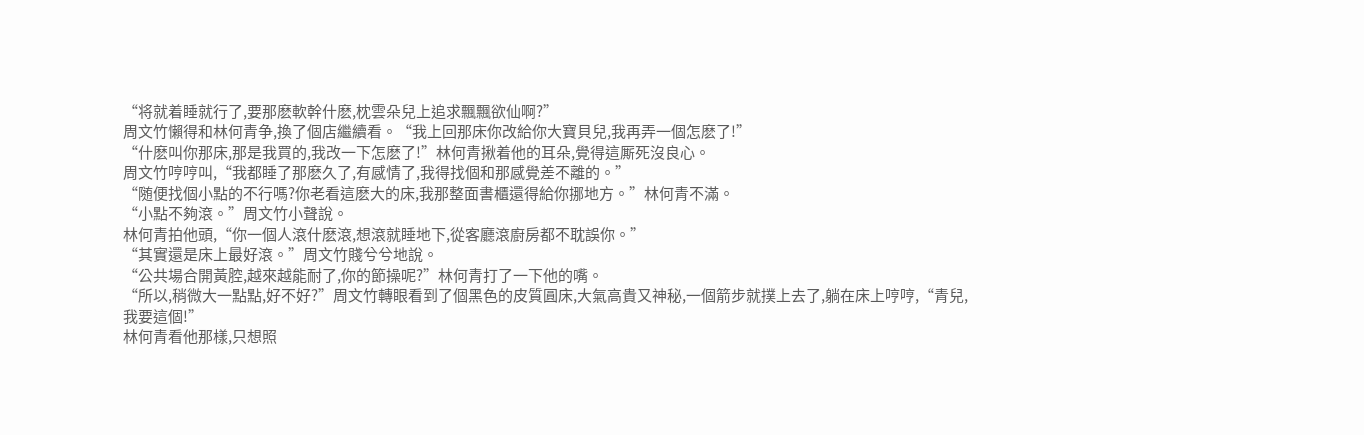“将就着睡就行了,要那麽軟幹什麽,枕雲朵兒上追求飄飄欲仙啊?”
周文竹懶得和林何青争,換了個店繼續看。“我上回那床你改給你大寶貝兒,我再弄一個怎麽了!”
“什麽叫你那床,那是我買的,我改一下怎麽了!”林何青揪着他的耳朵,覺得這厮死沒良心。
周文竹哼哼叫,“我都睡了那麽久了,有感情了,我得找個和那感覺差不離的。”
“随便找個小點的不行嗎?你老看這麽大的床,我那整面書櫃還得給你挪地方。”林何青不滿。
“小點不夠滾。”周文竹小聲說。
林何青拍他頭,“你一個人滾什麽滾,想滾就睡地下,從客廳滾廚房都不耽誤你。”
“其實還是床上最好滾。”周文竹賤兮兮地說。
“公共場合開黃腔,越來越能耐了,你的節操呢?”林何青打了一下他的嘴。
“所以,稍微大一點點,好不好?”周文竹轉眼看到了個黑色的皮質圓床,大氣高貴又神秘,一個箭步就撲上去了,躺在床上哼哼,“青兒,我要這個!”
林何青看他那樣,只想照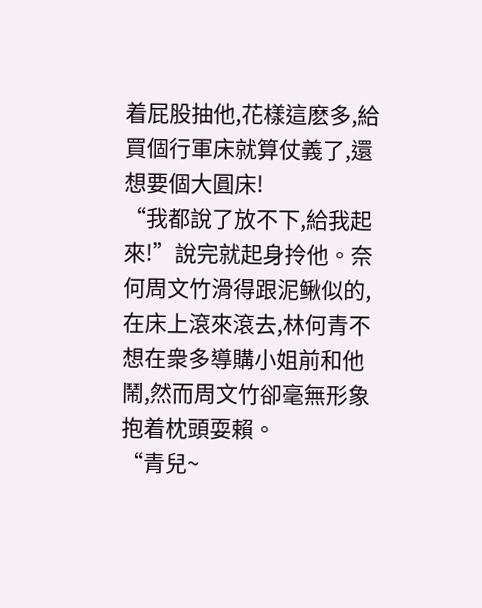着屁股抽他,花樣這麽多,給買個行軍床就算仗義了,還想要個大圓床!
“我都說了放不下,給我起來!”說完就起身拎他。奈何周文竹滑得跟泥鳅似的,在床上滾來滾去,林何青不想在衆多導購小姐前和他鬧,然而周文竹卻毫無形象抱着枕頭耍賴。
“青兒~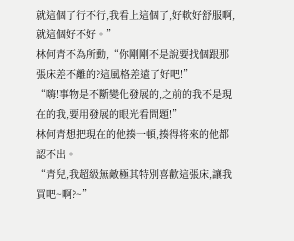就這個了行不行,我看上這個了,好軟好舒服啊,就這個好不好。”
林何青不為所動,“你剛剛不是說要找個跟那張床差不離的?這風格差遠了好吧!”
“嗨!事物是不斷變化發展的,之前的我不是現在的我,要用發展的眼光看問題!”
林何青想把現在的他揍一頓,揍得将來的他都認不出。
“青兒,我超級無敵極其特別喜歡這張床,讓我買吧~啊?~”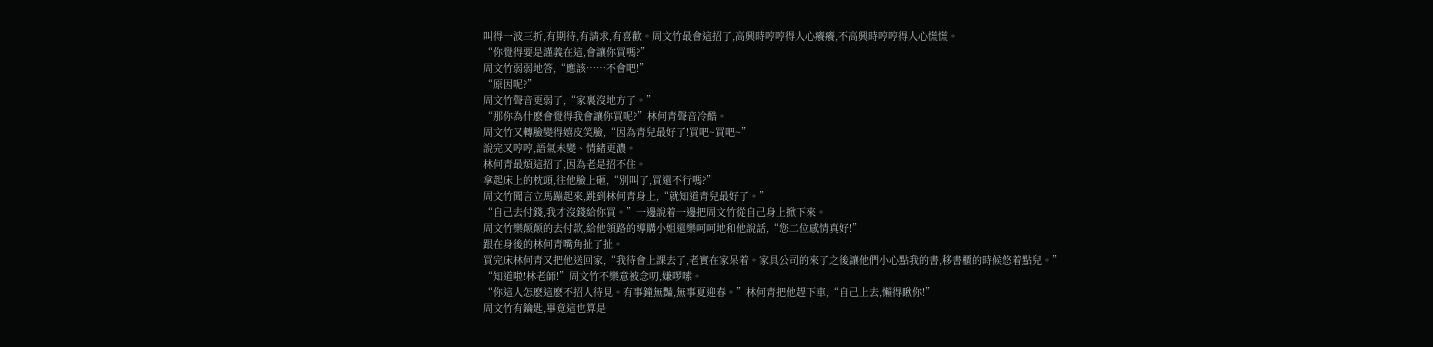叫得一波三折,有期待,有請求,有喜歡。周文竹最會這招了,高興時哼哼得人心癢癢,不高興時哼哼得人心慌慌。
“你覺得要是謹義在這,會讓你買嗎?”
周文竹弱弱地答,“應該……不會吧!”
“原因呢?”
周文竹聲音更弱了,“家裏沒地方了。”
“那你為什麽會覺得我會讓你買呢?”林何青聲音冷酷。
周文竹又轉臉變得嬉皮笑臉,“因為青兒最好了!買吧~買吧~”
說完又哼哼,語氣未變、情緒更濃。
林何青最煩這招了,因為老是招不住。
拿起床上的枕頭,往他臉上砸,“別叫了,買還不行嗎?”
周文竹聞言立馬蹦起來,跳到林何青身上,“就知道青兒最好了。”
“自己去付錢,我才沒錢給你買。”一邊說着一邊把周文竹從自己身上掀下來。
周文竹樂颠颠的去付款,給他領路的導購小姐還樂呵呵地和他說話,“您二位感情真好!”
跟在身後的林何青嘴角扯了扯。
買完床林何青又把他送回家,“我待會上課去了,老實在家呆着。家具公司的來了之後讓他們小心點我的書,移書櫃的時候悠着點兒。”
“知道啦!林老師!”周文竹不樂意被念叨,嫌啰嗦。
“你這人怎麽這麽不招人待見。有事鐘無豔,無事夏迎春。”林何青把他趕下車,“自己上去,懶得瞅你!”
周文竹有鑰匙,畢竟這也算是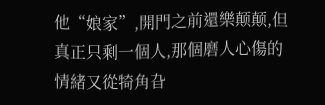他“娘家”,開門之前還樂颠颠,但真正只剩一個人,那個磨人心傷的情緒又從犄角旮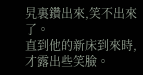旯裏鑽出來,笑不出來了。
直到他的新床到來時,才露出些笑臉。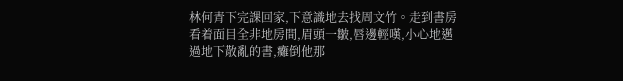林何青下完課回家,下意識地去找周文竹。走到書房看着面目全非地房間,眉頭一皺,唇邊輕嘆,小心地邁過地下散亂的書,癱倒他那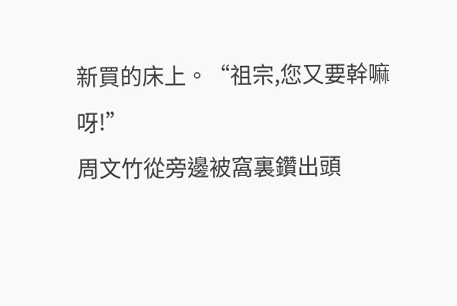新買的床上。“祖宗,您又要幹嘛呀!”
周文竹從旁邊被窩裏鑽出頭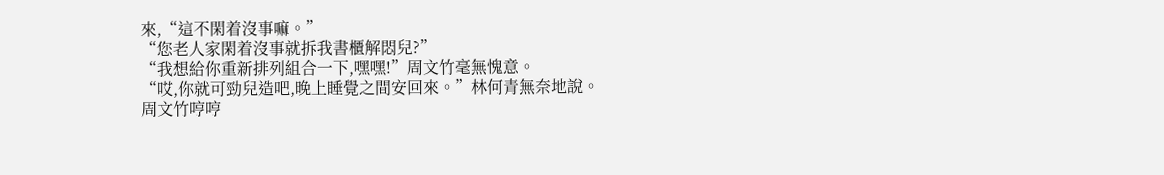來,“這不閑着沒事嘛。”
“您老人家閑着沒事就拆我書櫃解悶兒?”
“我想給你重新排列組合一下,嘿嘿!”周文竹毫無愧意。
“哎,你就可勁兒造吧,晚上睡覺之間安回來。”林何青無奈地說。
周文竹哼哼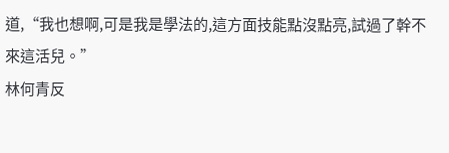道,“我也想啊,可是我是學法的,這方面技能點沒點亮,試過了幹不來這活兒。”
林何青反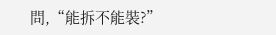問,“能拆不能裝?”